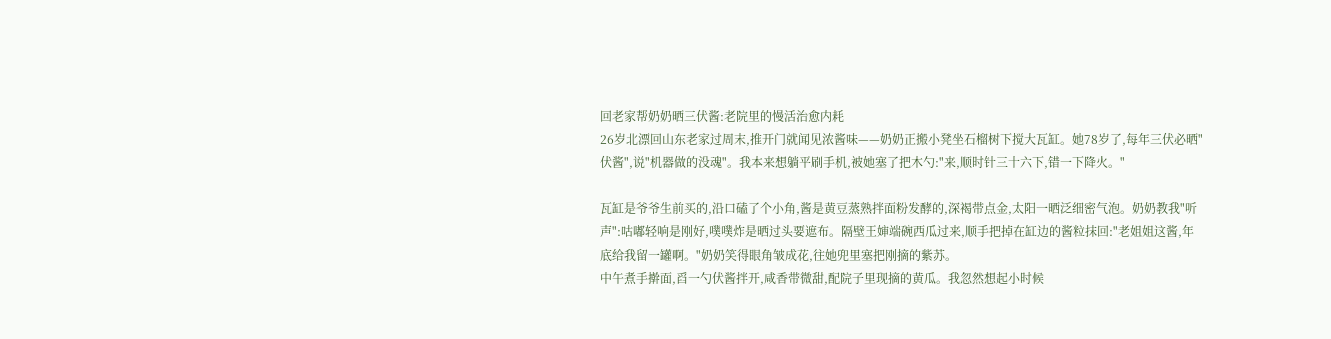回老家帮奶奶晒三伏酱:老院里的慢活治愈内耗
26岁北漂回山东老家过周末,推开门就闻见浓酱味——奶奶正搬小凳坐石榴树下搅大瓦缸。她78岁了,每年三伏必晒"伏酱",说"机器做的没魂"。我本来想躺平刷手机,被她塞了把木勺:"来,顺时针三十六下,错一下降火。"

瓦缸是爷爷生前买的,沿口磕了个小角,酱是黄豆蒸熟拌面粉发酵的,深褐带点金,太阳一晒泛细密气泡。奶奶教我"听声":咕嘟轻响是刚好,噗噗炸是晒过头要遮布。隔壁王婶端碗西瓜过来,顺手把掉在缸边的酱粒抹回:"老姐姐这酱,年底给我留一罐啊。"奶奶笑得眼角皱成花,往她兜里塞把刚摘的紫苏。
中午煮手擀面,舀一勺伏酱拌开,咸香带微甜,配院子里现摘的黄瓜。我忽然想起小时候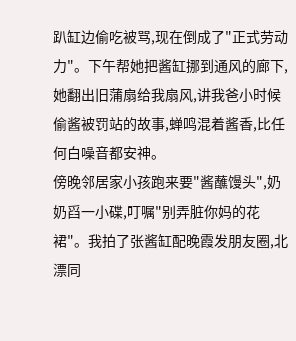趴缸边偷吃被骂,现在倒成了"正式劳动力"。下午帮她把酱缸挪到通风的廊下,她翻出旧蒲扇给我扇风,讲我爸小时候偷酱被罚站的故事,蝉鸣混着酱香,比任何白噪音都安神。
傍晚邻居家小孩跑来要"酱蘸馒头",奶奶舀一小碟,叮嘱"别弄脏你妈的花裙"。我拍了张酱缸配晚霞发朋友圈,北漂同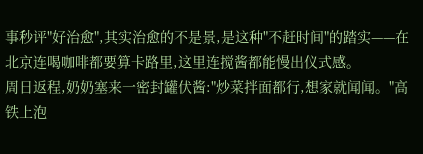事秒评"好治愈",其实治愈的不是景,是这种"不赶时间"的踏实——在北京连喝咖啡都要算卡路里,这里连搅酱都能慢出仪式感。
周日返程,奶奶塞来一密封罐伏酱:"炒菜拌面都行,想家就闻闻。"高铁上泡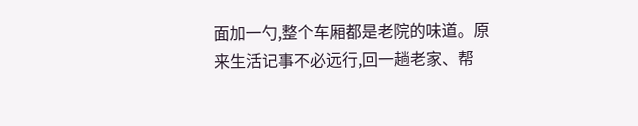面加一勺,整个车厢都是老院的味道。原来生活记事不必远行,回一趟老家、帮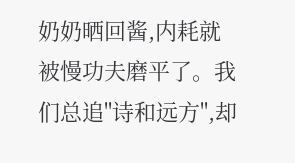奶奶晒回酱,内耗就被慢功夫磨平了。我们总追"诗和远方",却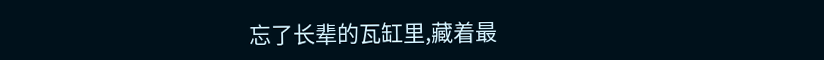忘了长辈的瓦缸里,藏着最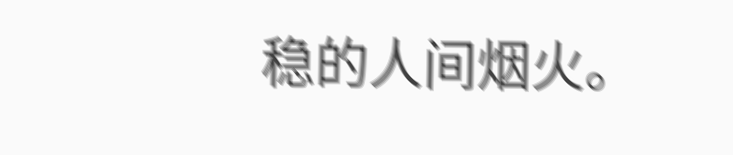稳的人间烟火。